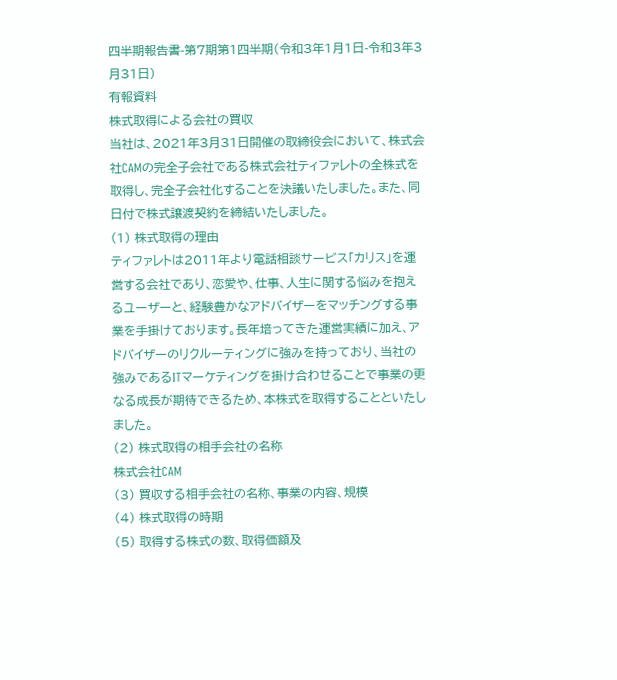四半期報告書-第7期第1四半期(令和3年1月1日-令和3年3月31日)
有報資料
株式取得による会社の買収
当社は、2021年3月31日開催の取締役会において、株式会社CAMの完全子会社である株式会社ティファレトの全株式を取得し、完全子会社化することを決議いたしました。また、同日付で株式譲渡契約を締結いたしました。
(1) 株式取得の理由
ティファレトは2011年より電話相談サービス「カリス」を運営する会社であり、恋愛や、仕事、人生に関する悩みを抱えるユーザーと、経験豊かなアドバイザーをマッチングする事業を手掛けております。長年培ってきた運営実績に加え、アドバイザーのリクルーティングに強みを持っており、当社の強みであるITマーケティングを掛け合わせることで事業の更なる成長が期待できるため、本株式を取得することといたしました。
(2) 株式取得の相手会社の名称
株式会社CAM
(3) 買収する相手会社の名称、事業の内容、規模
(4) 株式取得の時期
(5) 取得する株式の数、取得価額及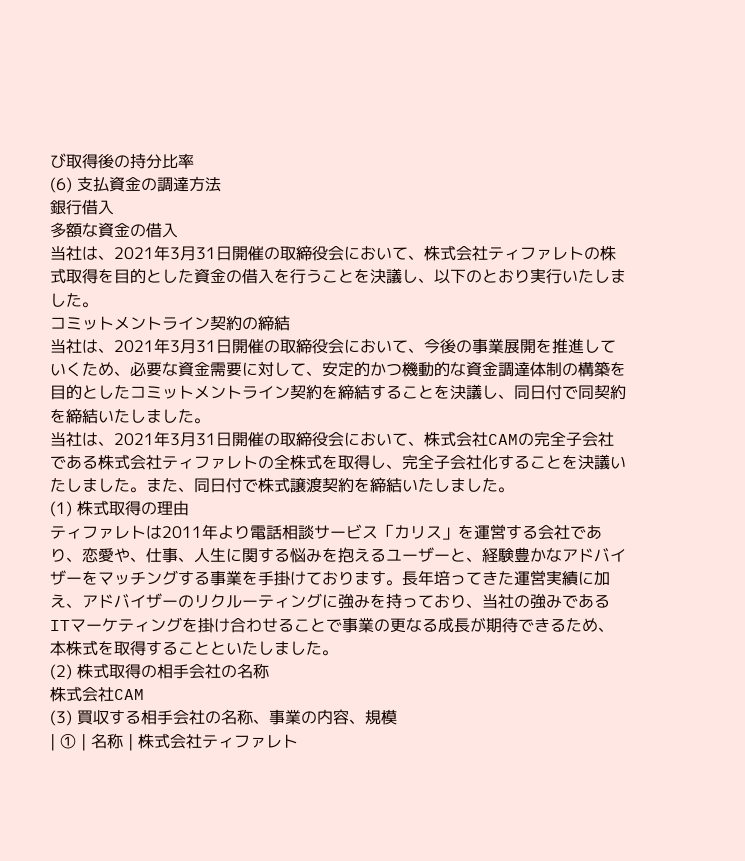び取得後の持分比率
(6) 支払資金の調達方法
銀行借入
多額な資金の借入
当社は、2021年3月31日開催の取締役会において、株式会社ティファレトの株式取得を目的とした資金の借入を行うことを決議し、以下のとおり実行いたしました。
コミットメントライン契約の締結
当社は、2021年3月31日開催の取締役会において、今後の事業展開を推進していくため、必要な資金需要に対して、安定的かつ機動的な資金調達体制の構築を目的としたコミットメントライン契約を締結することを決議し、同日付で同契約を締結いたしました。
当社は、2021年3月31日開催の取締役会において、株式会社CAMの完全子会社である株式会社ティファレトの全株式を取得し、完全子会社化することを決議いたしました。また、同日付で株式譲渡契約を締結いたしました。
(1) 株式取得の理由
ティファレトは2011年より電話相談サービス「カリス」を運営する会社であり、恋愛や、仕事、人生に関する悩みを抱えるユーザーと、経験豊かなアドバイザーをマッチングする事業を手掛けております。長年培ってきた運営実績に加え、アドバイザーのリクルーティングに強みを持っており、当社の強みであるITマーケティングを掛け合わせることで事業の更なる成長が期待できるため、本株式を取得することといたしました。
(2) 株式取得の相手会社の名称
株式会社CAM
(3) 買収する相手会社の名称、事業の内容、規模
| ① | 名称 | 株式会社ティファレト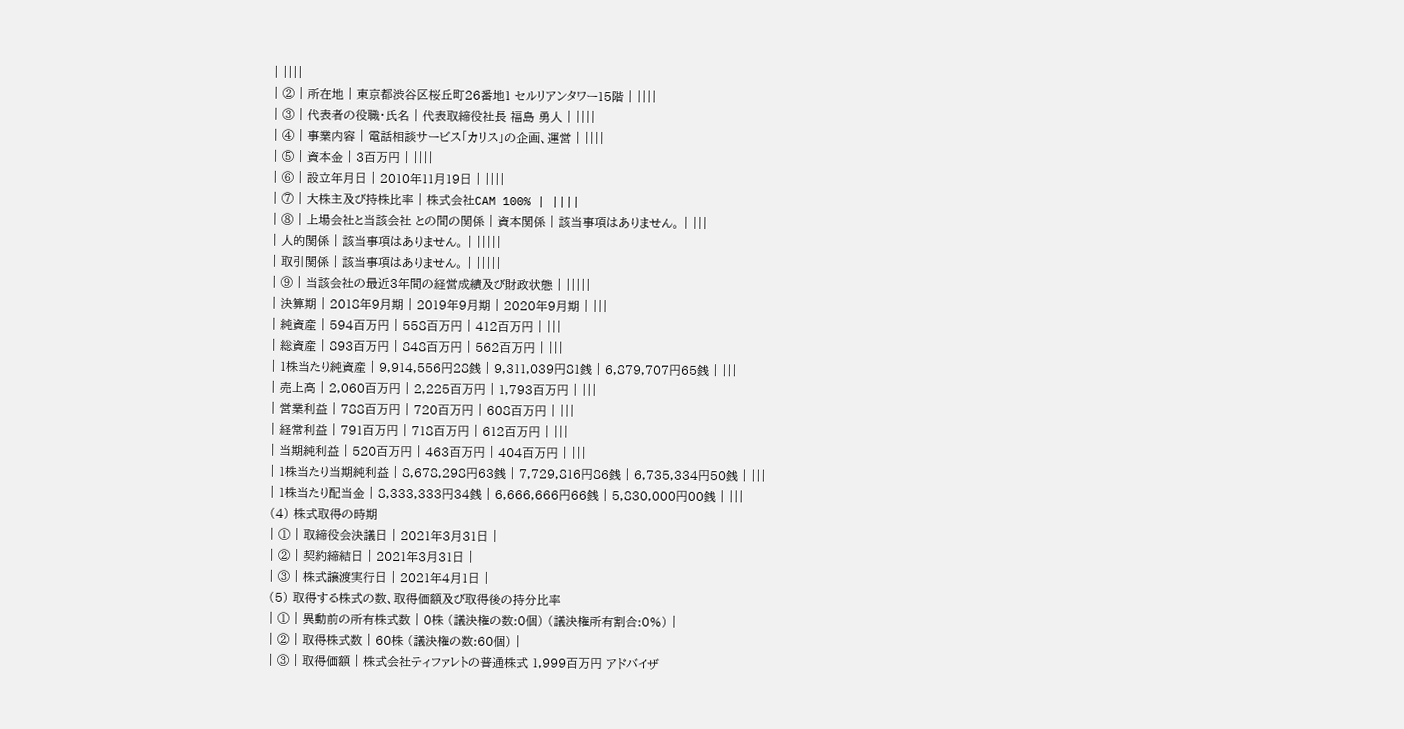| ||||
| ② | 所在地 | 東京都渋谷区桜丘町26番地1 セルリアンタワー15階 | ||||
| ③ | 代表者の役職・氏名 | 代表取締役社長 福島 勇人 | ||||
| ④ | 事業内容 | 電話相談サービス「カリス」の企画、運営 | ||||
| ⑤ | 資本金 | 3百万円 | ||||
| ⑥ | 設立年月日 | 2010年11月19日 | ||||
| ⑦ | 大株主及び持株比率 | 株式会社CAM 100% | ||||
| ⑧ | 上場会社と当該会社 との間の関係 | 資本関係 | 該当事項はありません。 | |||
| 人的関係 | 該当事項はありません。 | |||||
| 取引関係 | 該当事項はありません。 | |||||
| ⑨ | 当該会社の最近3年間の経営成績及び財政状態 | |||||
| 決算期 | 2018年9月期 | 2019年9月期 | 2020年9月期 | |||
| 純資産 | 594百万円 | 558百万円 | 412百万円 | |||
| 総資産 | 893百万円 | 848百万円 | 562百万円 | |||
| 1株当たり純資産 | 9,914,556円28銭 | 9,311,039円81銭 | 6,879,707円65銭 | |||
| 売上高 | 2,060百万円 | 2,225百万円 | 1,793百万円 | |||
| 営業利益 | 788百万円 | 720百万円 | 608百万円 | |||
| 経常利益 | 791百万円 | 718百万円 | 612百万円 | |||
| 当期純利益 | 520百万円 | 463百万円 | 404百万円 | |||
| 1株当たり当期純利益 | 8,678,298円63銭 | 7,729,816円86銭 | 6,735,334円50銭 | |||
| 1株当たり配当金 | 8,333,333円34銭 | 6,666,666円66銭 | 5,830,000円00銭 | |||
(4) 株式取得の時期
| ① | 取締役会決議日 | 2021年3月31日 |
| ② | 契約締結日 | 2021年3月31日 |
| ③ | 株式譲渡実行日 | 2021年4月1日 |
(5) 取得する株式の数、取得価額及び取得後の持分比率
| ① | 異動前の所有株式数 | 0株 (議決権の数:0個) (議決権所有割合:0%) |
| ② | 取得株式数 | 60株 (議決権の数:60個) |
| ③ | 取得価額 | 株式会社ティファレトの普通株式 1,999百万円 アドバイザ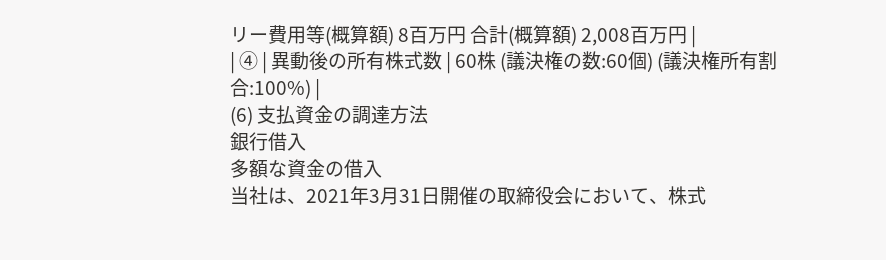リー費用等(概算額) 8百万円 合計(概算額) 2,008百万円 |
| ④ | 異動後の所有株式数 | 60株 (議決権の数:60個) (議決権所有割合:100%) |
(6) 支払資金の調達方法
銀行借入
多額な資金の借入
当社は、2021年3月31日開催の取締役会において、株式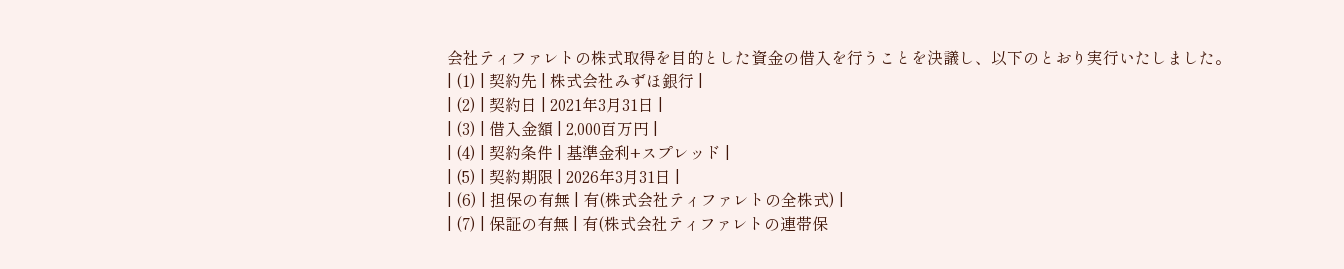会社ティファレトの株式取得を目的とした資金の借入を行うことを決議し、以下のとおり実行いたしました。
| (1) | 契約先 | 株式会社みずほ銀行 |
| (2) | 契約日 | 2021年3月31日 |
| (3) | 借入金額 | 2,000百万円 |
| (4) | 契約条件 | 基準金利+スプレッド |
| (5) | 契約期限 | 2026年3月31日 |
| (6) | 担保の有無 | 有(株式会社ティファレトの全株式) |
| (7) | 保証の有無 | 有(株式会社ティファレトの連帯保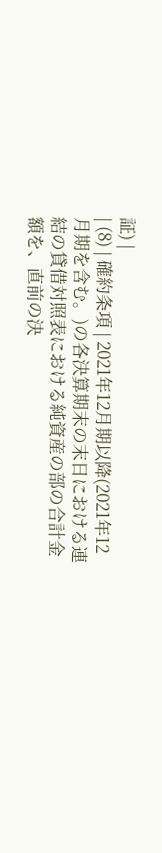証) |
| (8) | 確約条項 | 2021年12月期以降(2021年12月期を含む。)の各決算期末の末日における連結の貸借対照表における純資産の部の合計金額を、直前の決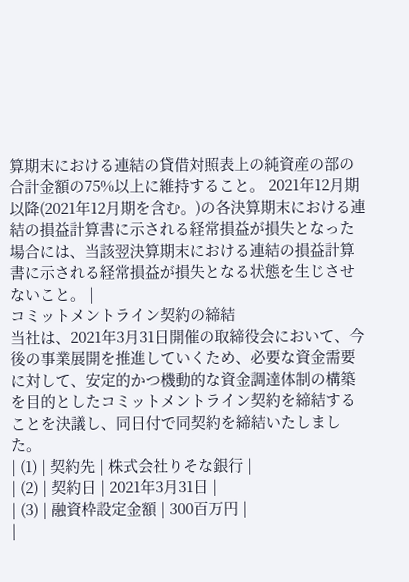算期末における連結の貸借対照表上の純資産の部の合計金額の75%以上に維持すること。 2021年12月期以降(2021年12月期を含む。)の各決算期末における連結の損益計算書に示される経常損益が損失となった場合には、当該翌決算期末における連結の損益計算書に示される経常損益が損失となる状態を生じさせないこと。 |
コミットメントライン契約の締結
当社は、2021年3月31日開催の取締役会において、今後の事業展開を推進していくため、必要な資金需要に対して、安定的かつ機動的な資金調達体制の構築を目的としたコミットメントライン契約を締結することを決議し、同日付で同契約を締結いたしました。
| (1) | 契約先 | 株式会社りそな銀行 |
| (2) | 契約日 | 2021年3月31日 |
| (3) | 融資枠設定金額 | 300百万円 |
|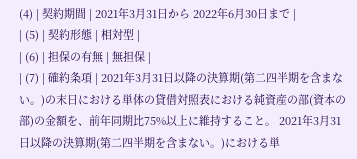(4) | 契約期間 | 2021年3月31日から 2022年6月30日まで |
| (5) | 契約形態 | 相対型 |
| (6) | 担保の有無 | 無担保 |
| (7) | 確約条項 | 2021年3月31日以降の決算期(第二四半期を含まない。)の末日における単体の貸借対照表における純資産の部(資本の部)の金額を、前年同期比75%以上に維持すること。 2021年3月31日以降の決算期(第二四半期を含まない。)における単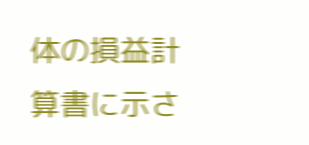体の損益計算書に示さ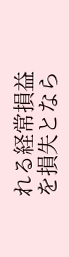れる経常損益を損失となら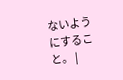ないようにすること。 |